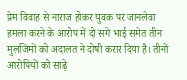प्रेम विवाह से नाराज होकर युवक पर जानलेवा हमला करने के आरोप में दो सगे भाई समेत तीन मुलजिमों को अदालत ने दोषी करार दिया है। तीनों आरोपियों को साढ़े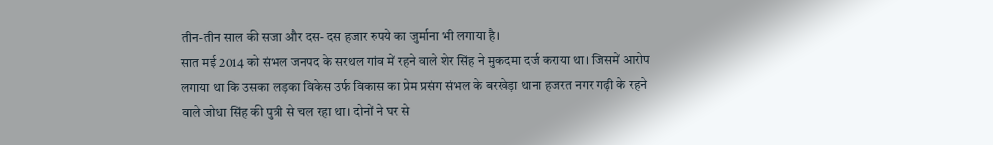तीन-तीन साल की सजा और दस- दस हजार रुपये का जुर्माना भी लगाया है।
सात मई 2014 को संभल जनपद के सरथल गांव में रहने वाले शेर सिंह ने मुकदमा दर्ज कराया था। जिसमें आरोप लगाया था कि उसका लड़का विकेस उर्फ विकास का प्रेम प्रसंग संभल के बरखेड़ा थाना हजरत नगर गढ़ी के रहने वाले जोधा सिंह की पुत्री से चल रहा था। दोनों ने घर से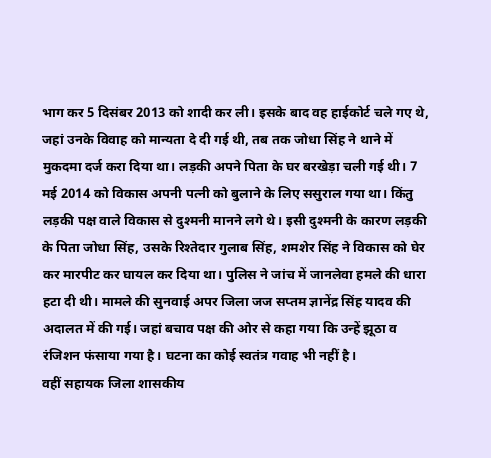भाग कर 5 दिसंबर 2013 को शादी कर ली। इसके बाद वह हाईकोर्ट चले गए थे, जहां उनके विवाह को मान्यता दे दी गई थी, तब तक जोधा सिंह ने थाने में मुकदमा दर्ज करा दिया था। लड़की अपने पिता के घर बरखेड़ा चली गई थी। 7 मई 2014 को विकास अपनी पत्नी को बुलाने के लिए ससुराल गया था। किंतु लड़की पक्ष वाले विकास से दुश्मनी मानने लगे थे। इसी दुश्मनी के कारण लड़की के पिता जोधा सिंह, उसके रिश्तेदार गुलाब सिंह, शमशेर सिंह ने विकास को घेर कर मारपीट कर घायल कर दिया था। पुलिस ने जांच में जानलेवा हमले की धारा हटा दी थी। मामले की सुनवाई अपर जिला जज सप्तम ज्ञानेंद्र सिंह यादव की अदालत में की गई। जहां बचाव पक्ष की ओर से कहा गया कि उन्हें झूठा व रंजिशन फंसाया गया है। घटना का कोई स्वतंत्र गवाह भी नहीं है।
वहीं सहायक जिला शासकीय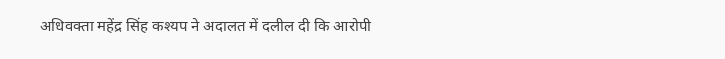अधिवक्ता महेंद्र सिंह कश्यप ने अदालत में दलील दी कि आरोपी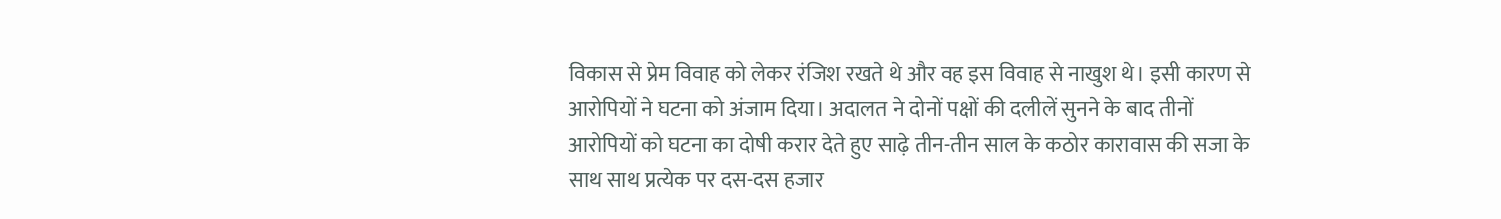विकास से प्रेम विवाह को लेकर रंजिश रखते थे और वह इस विवाह से नाखुश थे। इसी कारण से आरोपियों ने घटना को अंजाम दिया। अदालत ने दोनों पक्षों की दलीलें सुनने के बाद तीनों आरोपियों को घटना का दोषी करार देते हुए साढ़े तीन-तीन साल के कठोर कारावास की सजा के साथ साथ प्रत्येक पर दस-दस हजार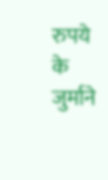रुपये के जुर्माने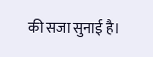की सजा सुनाई है।